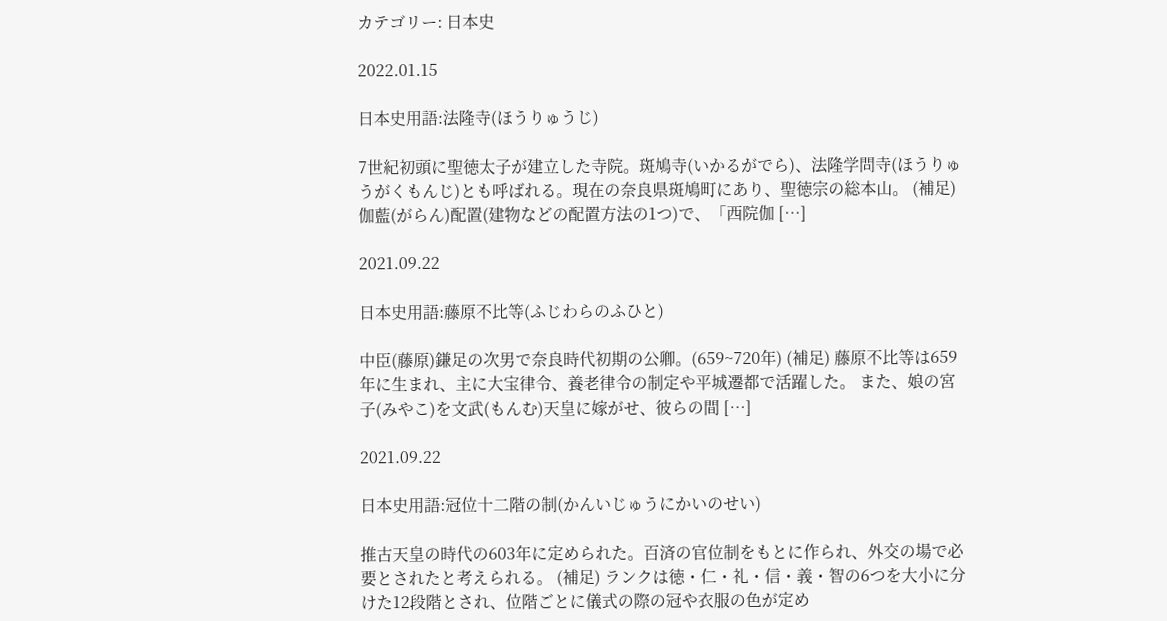カテゴリー: 日本史

2022.01.15

日本史用語:法隆寺(ほうりゅうじ)

7世紀初頭に聖徳太子が建立した寺院。斑鳩寺(いかるがでら)、法隆学問寺(ほうりゅうがくもんじ)とも呼ばれる。現在の奈良県斑鳩町にあり、聖徳宗の総本山。 (補足) 伽藍(がらん)配置(建物などの配置方法の1つ)で、「西院伽 […]

2021.09.22

日本史用語:藤原不比等(ふじわらのふひと)

中臣(藤原)鎌足の次男で奈良時代初期の公卿。(659~720年) (補足) 藤原不比等は659年に生まれ、主に大宝律令、養老律令の制定や平城遷都で活躍した。 また、娘の宮子(みやこ)を文武(もんむ)天皇に嫁がせ、彼らの間 […]

2021.09.22

日本史用語:冠位十二階の制(かんいじゅうにかいのせい)

推古天皇の時代の603年に定められた。百済の官位制をもとに作られ、外交の場で必要とされたと考えられる。 (補足) ランクは徳・仁・礼・信・義・智の6つを大小に分けた12段階とされ、位階ごとに儀式の際の冠や衣服の色が定め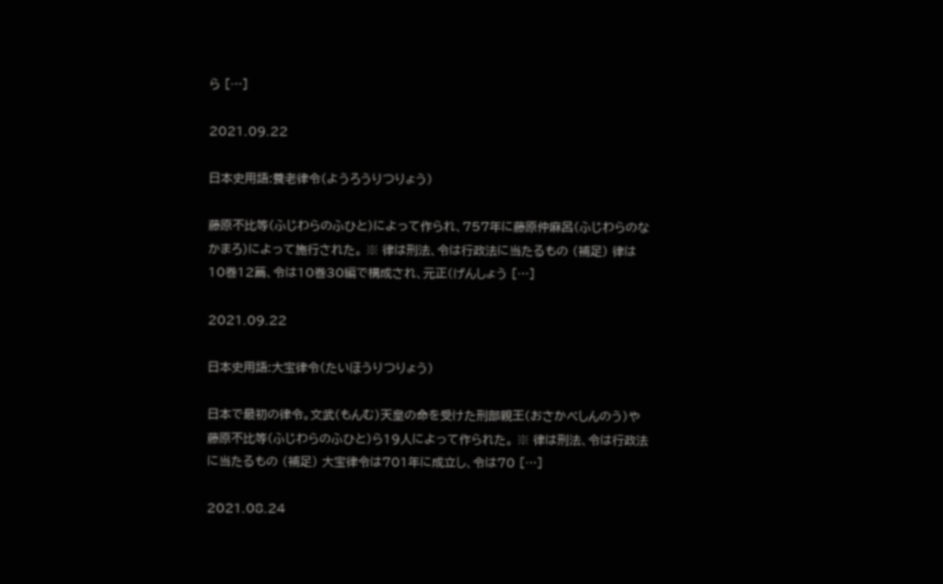ら […]

2021.09.22

日本史用語:養老律令(ようろうりつりょう)

藤原不比等(ふじわらのふひと)によって作られ、757年に藤原仲麻呂(ふじわらのなかまろ)によって施行された。 ※ 律は刑法、令は行政法に当たるもの (補足) 律は10巻12篇、令は10巻30編で構成され、元正(げんしょう […]

2021.09.22

日本史用語:大宝律令(たいほうりつりょう)

日本で最初の律令。文武(もんむ)天皇の命を受けた刑部親王(おさかべしんのう)や藤原不比等(ふじわらのふひと)ら19人によって作られた。 ※ 律は刑法、令は行政法に当たるもの (補足) 大宝律令は701年に成立し、令は70 […]

2021.08.24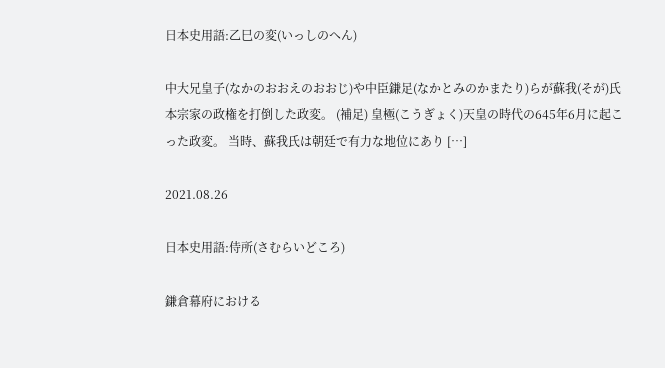日本史用語:乙巳の変(いっしのへん)

中大兄皇子(なかのおおえのおおじ)や中臣鎌足(なかとみのかまたり)らが蘇我(そが)氏本宗家の政権を打倒した政変。 (補足) 皇極(こうぎょく)天皇の時代の645年6月に起こった政変。 当時、蘇我氏は朝廷で有力な地位にあり […]

2021.08.26

日本史用語:侍所(さむらいどころ)

鎌倉幕府における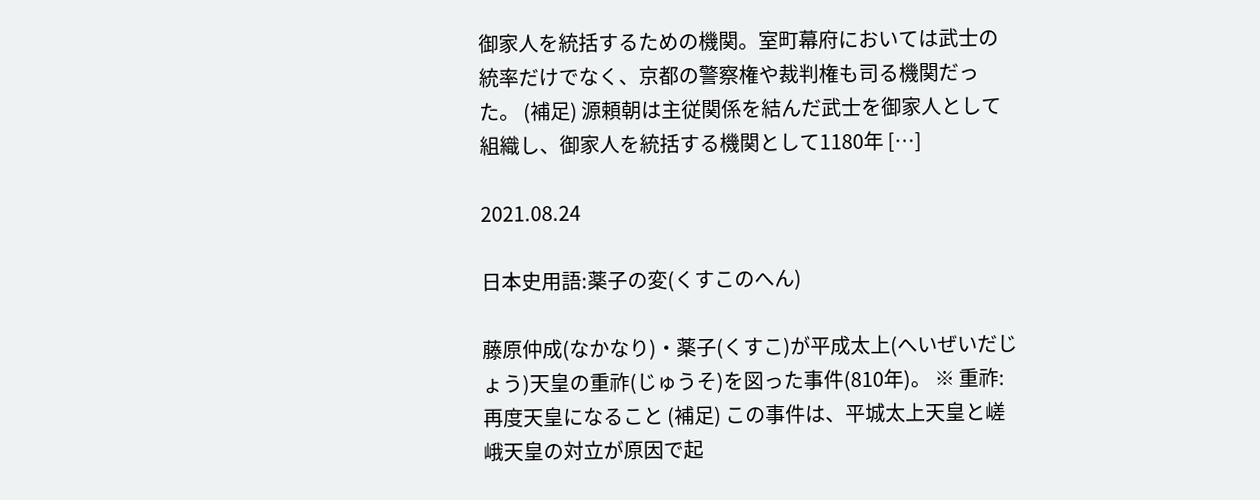御家人を統括するための機関。室町幕府においては武士の統率だけでなく、京都の警察権や裁判権も司る機関だった。 (補足) 源頼朝は主従関係を結んだ武士を御家人として組織し、御家人を統括する機関として1180年 […]

2021.08.24

日本史用語:薬子の変(くすこのへん)

藤原仲成(なかなり)・薬子(くすこ)が平成太上(へいぜいだじょう)天皇の重祚(じゅうそ)を図った事件(810年)。 ※ 重祚:再度天皇になること (補足) この事件は、平城太上天皇と嵯峨天皇の対立が原因で起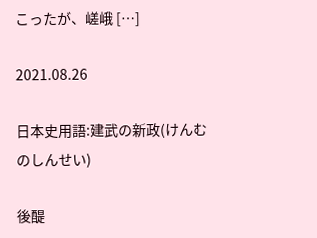こったが、嵯峨 […]

2021.08.26

日本史用語:建武の新政(けんむのしんせい)

後醍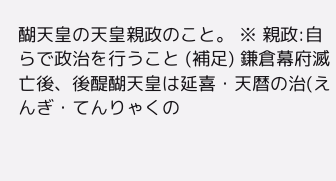醐天皇の天皇親政のこと。 ※ 親政:自らで政治を行うこと (補足) 鎌倉幕府滅亡後、後醍醐天皇は延喜・天暦の治(えんぎ・てんりゃくの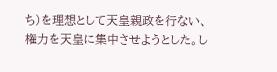ち)を理想として天皇親政を行ない、権力を天皇に集中させようとした。し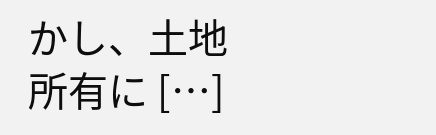かし、土地所有に […]